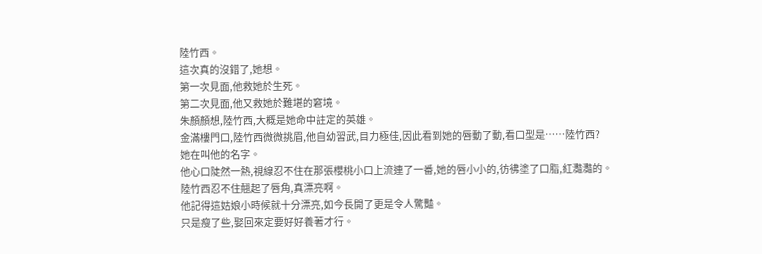陸竹西。
這次真的沒錯了,她想。
第一次見面,他救她於生死。
第二次見面,他又救她於難堪的窘境。
朱顏顏想,陸竹西,大概是她命中註定的英雄。
金滿樓門口,陸竹西微微挑眉,他自幼習武,目力極佳,因此看到她的唇動了動,看口型是……陸竹西?
她在叫他的名字。
他心口陡然一熱,視線忍不住在那張櫻桃小口上流連了一番,她的唇小小的,彷彿塗了口脂,紅灩灩的。
陸竹西忍不住翹起了唇角,真漂亮啊。
他記得這姑娘小時候就十分漂亮,如今長開了更是令人驚豔。
只是瘦了些,娶回來定要好好養著才行。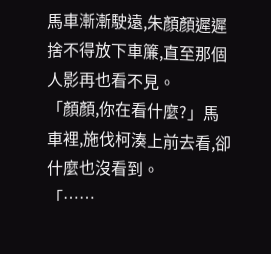馬車漸漸駛遠,朱顏顏遲遲捨不得放下車簾,直至那個人影再也看不見。
「顏顏,你在看什麼?」馬車裡,施伐柯湊上前去看,卻什麼也沒看到。
「……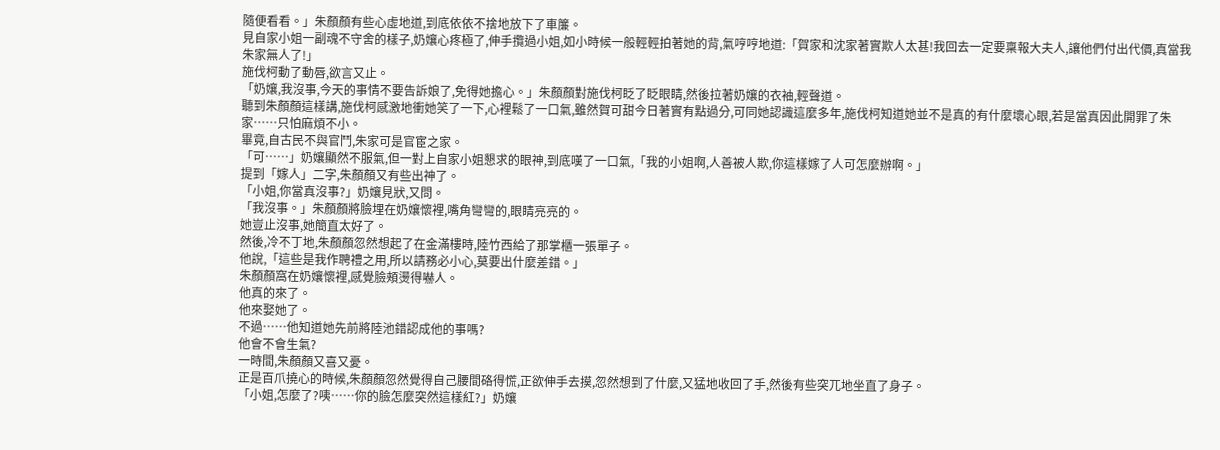隨便看看。」朱顏顏有些心虛地道,到底依依不捨地放下了車簾。
見自家小姐一副魂不守舍的樣子,奶孃心疼極了,伸手攬過小姐,如小時候一般輕輕拍著她的背,氣哼哼地道:「賀家和沈家著實欺人太甚!我回去一定要稟報大夫人,讓他們付出代價,真當我朱家無人了!」
施伐柯動了動唇,欲言又止。
「奶孃,我沒事,今天的事情不要告訴娘了,免得她擔心。」朱顏顏對施伐柯眨了眨眼睛,然後拉著奶孃的衣袖,輕聲道。
聽到朱顏顏這樣講,施伐柯感激地衝她笑了一下,心裡鬆了一口氣,雖然賀可甜今日著實有點過分,可同她認識這麼多年,施伐柯知道她並不是真的有什麼壞心眼,若是當真因此開罪了朱家……只怕麻煩不小。
畢竟,自古民不與官鬥,朱家可是官宦之家。
「可……」奶孃顯然不服氣,但一對上自家小姐懇求的眼神,到底嘆了一口氣,「我的小姐啊,人善被人欺,你這樣嫁了人可怎麼辦啊。」
提到「嫁人」二字,朱顏顏又有些出神了。
「小姐,你當真沒事?」奶孃見狀,又問。
「我沒事。」朱顏顏將臉埋在奶孃懷裡,嘴角彎彎的,眼睛亮亮的。
她豈止沒事,她簡直太好了。
然後,冷不丁地,朱顏顏忽然想起了在金滿樓時,陸竹西給了那掌櫃一張單子。
他說,「這些是我作聘禮之用,所以請務必小心,莫要出什麼差錯。」
朱顏顏窩在奶孃懷裡,感覺臉頰燙得嚇人。
他真的來了。
他來娶她了。
不過……他知道她先前將陸池錯認成他的事嗎?
他會不會生氣?
一時間,朱顏顏又喜又憂。
正是百爪撓心的時候,朱顏顏忽然覺得自己腰間硌得慌,正欲伸手去摸,忽然想到了什麼,又猛地收回了手,然後有些突兀地坐直了身子。
「小姐,怎麼了?咦……你的臉怎麼突然這樣紅?」奶孃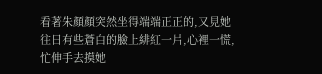看著朱顏顏突然坐得端端正正的,又見她往日有些蒼白的臉上緋紅一片,心裡一慌,忙伸手去摸她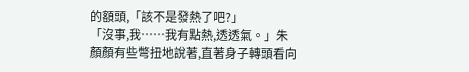的額頭,「該不是發熱了吧?」
「沒事,我……我有點熱,透透氣。」朱顏顏有些彆扭地說著,直著身子轉頭看向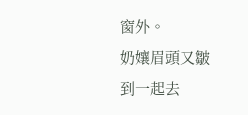窗外。
奶孃眉頭又皺到一起去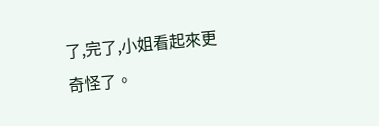了,完了,小姐看起來更奇怪了。